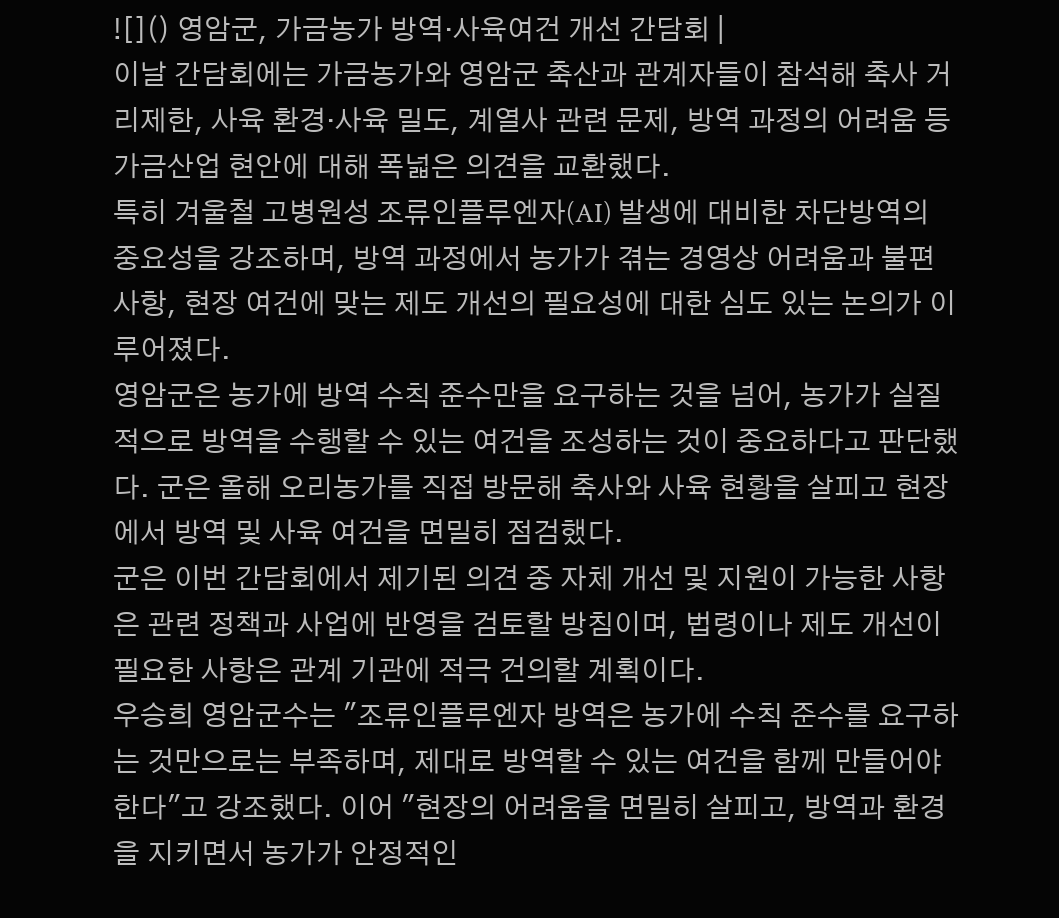![]() 영암군, 가금농가 방역·사육여건 개선 간담회 |
이날 간담회에는 가금농가와 영암군 축산과 관계자들이 참석해 축사 거리제한, 사육 환경·사육 밀도, 계열사 관련 문제, 방역 과정의 어려움 등 가금산업 현안에 대해 폭넓은 의견을 교환했다.
특히 겨울철 고병원성 조류인플루엔자(AI) 발생에 대비한 차단방역의 중요성을 강조하며, 방역 과정에서 농가가 겪는 경영상 어려움과 불편사항, 현장 여건에 맞는 제도 개선의 필요성에 대한 심도 있는 논의가 이루어졌다.
영암군은 농가에 방역 수칙 준수만을 요구하는 것을 넘어, 농가가 실질적으로 방역을 수행할 수 있는 여건을 조성하는 것이 중요하다고 판단했다. 군은 올해 오리농가를 직접 방문해 축사와 사육 현황을 살피고 현장에서 방역 및 사육 여건을 면밀히 점검했다.
군은 이번 간담회에서 제기된 의견 중 자체 개선 및 지원이 가능한 사항은 관련 정책과 사업에 반영을 검토할 방침이며, 법령이나 제도 개선이 필요한 사항은 관계 기관에 적극 건의할 계획이다.
우승희 영암군수는 "조류인플루엔자 방역은 농가에 수칙 준수를 요구하는 것만으로는 부족하며, 제대로 방역할 수 있는 여건을 함께 만들어야 한다"고 강조했다. 이어 "현장의 어려움을 면밀히 살피고, 방역과 환경을 지키면서 농가가 안정적인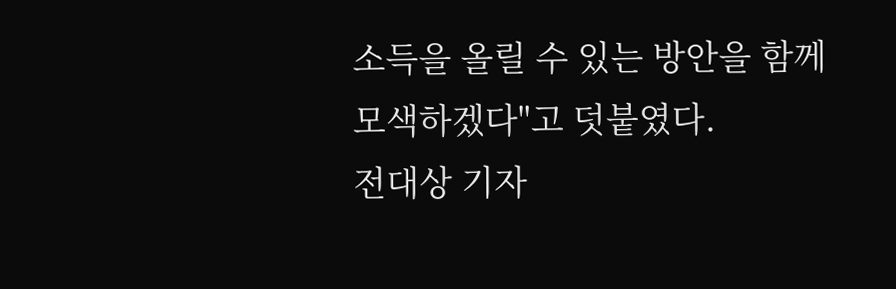소득을 올릴 수 있는 방안을 함께 모색하겠다"고 덧붙였다.
전대상 기자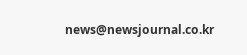news@newsjournal.co.kr